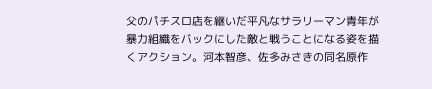父のパチスロ店を継いだ平凡なサラリーマン青年が暴力組織をバックにした敵と戦うことになる姿を描くアクション。河本智彦、佐多みさきの同名原作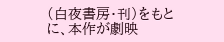(白夜書房・刊)をもとに、本作が劇映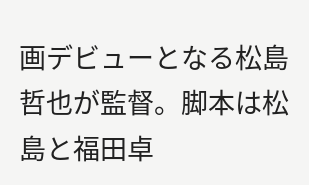画デビューとなる松島哲也が監督。脚本は松島と福田卓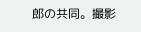郎の共同。撮影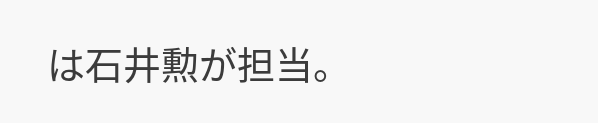は石井勲が担当。